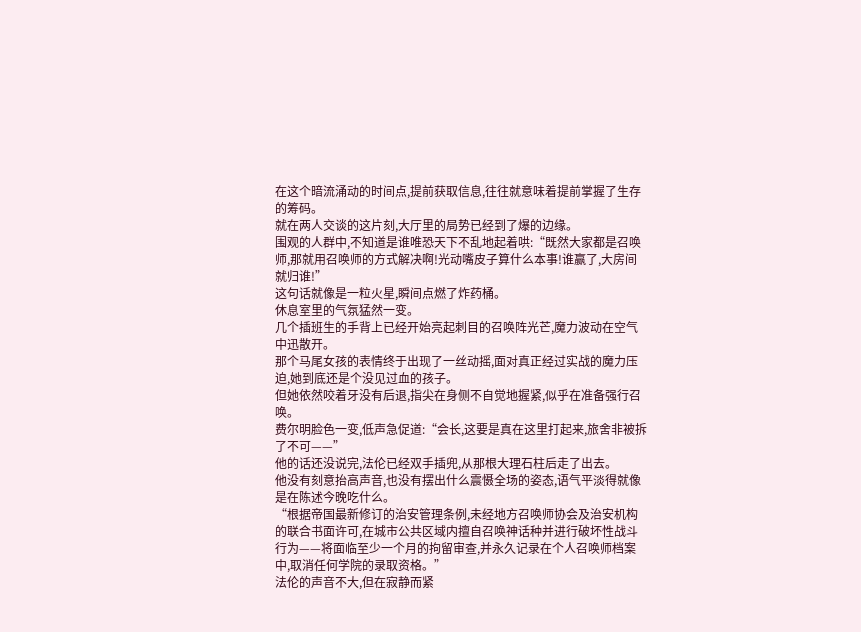在这个暗流涌动的时间点,提前获取信息,往往就意味着提前掌握了生存的筹码。
就在两人交谈的这片刻,大厅里的局势已经到了爆的边缘。
围观的人群中,不知道是谁唯恐天下不乱地起着哄:“既然大家都是召唤师,那就用召唤师的方式解决啊!光动嘴皮子算什么本事!谁赢了,大房间就归谁!”
这句话就像是一粒火星,瞬间点燃了炸药桶。
休息室里的气氛猛然一变。
几个插班生的手背上已经开始亮起刺目的召唤阵光芒,魔力波动在空气中迅散开。
那个马尾女孩的表情终于出现了一丝动摇,面对真正经过实战的魔力压迫,她到底还是个没见过血的孩子。
但她依然咬着牙没有后退,指尖在身侧不自觉地握紧,似乎在准备强行召唤。
费尔明脸色一变,低声急促道:“会长,这要是真在这里打起来,旅舍非被拆了不可——”
他的话还没说完,法伦已经双手插兜,从那根大理石柱后走了出去。
他没有刻意抬高声音,也没有摆出什么震慑全场的姿态,语气平淡得就像是在陈述今晚吃什么。
“根据帝国最新修订的治安管理条例,未经地方召唤师协会及治安机构的联合书面许可,在城市公共区域内擅自召唤神话种并进行破坏性战斗行为——将面临至少一个月的拘留审查,并永久记录在个人召唤师档案中,取消任何学院的录取资格。”
法伦的声音不大,但在寂静而紧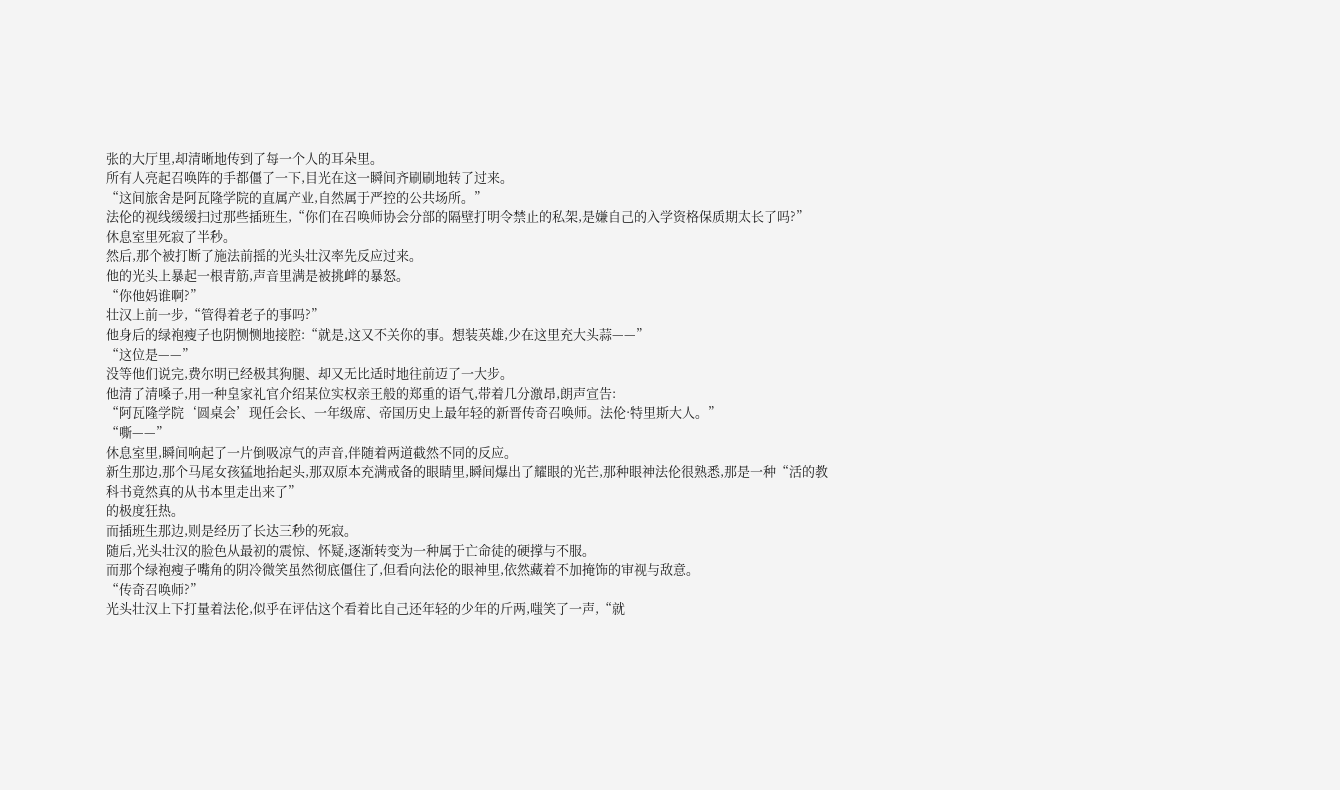张的大厅里,却清晰地传到了每一个人的耳朵里。
所有人亮起召唤阵的手都僵了一下,目光在这一瞬间齐刷刷地转了过来。
“这间旅舍是阿瓦隆学院的直属产业,自然属于严控的公共场所。”
法伦的视线缓缓扫过那些插班生,“你们在召唤师协会分部的隔壁打明令禁止的私架,是嫌自己的入学资格保质期太长了吗?”
休息室里死寂了半秒。
然后,那个被打断了施法前摇的光头壮汉率先反应过来。
他的光头上暴起一根青筋,声音里满是被挑衅的暴怒。
“你他妈谁啊?”
壮汉上前一步,“管得着老子的事吗?”
他身后的绿袍瘦子也阴恻恻地接腔:“就是,这又不关你的事。想装英雄,少在这里充大头蒜——”
“这位是——”
没等他们说完,费尔明已经极其狗腿、却又无比适时地往前迈了一大步。
他清了清嗓子,用一种皇家礼官介绍某位实权亲王般的郑重的语气,带着几分激昂,朗声宣告:
“阿瓦隆学院‘圆桌会’现任会长、一年级席、帝国历史上最年轻的新晋传奇召唤师。法伦·特里斯大人。”
“嘶——”
休息室里,瞬间响起了一片倒吸凉气的声音,伴随着两道截然不同的反应。
新生那边,那个马尾女孩猛地抬起头,那双原本充满戒备的眼睛里,瞬间爆出了耀眼的光芒,那种眼神法伦很熟悉,那是一种“活的教科书竟然真的从书本里走出来了”
的极度狂热。
而插班生那边,则是经历了长达三秒的死寂。
随后,光头壮汉的脸色从最初的震惊、怀疑,逐渐转变为一种属于亡命徒的硬撑与不服。
而那个绿袍瘦子嘴角的阴冷微笑虽然彻底僵住了,但看向法伦的眼神里,依然藏着不加掩饰的审视与敌意。
“传奇召唤师?”
光头壮汉上下打量着法伦,似乎在评估这个看着比自己还年轻的少年的斤两,嗤笑了一声,“就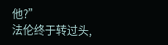他?”
法伦终于转过头,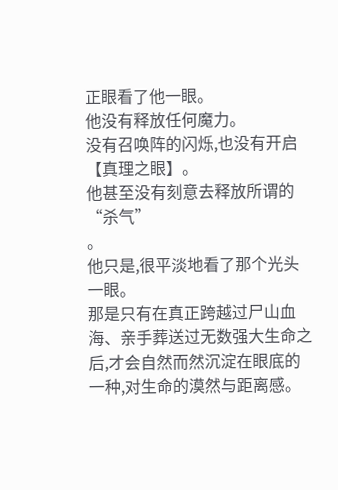正眼看了他一眼。
他没有释放任何魔力。
没有召唤阵的闪烁,也没有开启【真理之眼】。
他甚至没有刻意去释放所谓的“杀气”
。
他只是,很平淡地看了那个光头一眼。
那是只有在真正跨越过尸山血海、亲手葬送过无数强大生命之后,才会自然而然沉淀在眼底的一种,对生命的漠然与距离感。